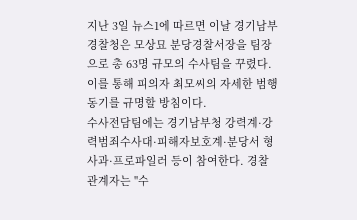지난 3일 뉴스1에 따르면 이날 경기남부경찰청은 모상묘 분당경찰서장을 팀장으로 총 63명 규모의 수사팀을 꾸렸다. 이를 통해 피의자 최모씨의 자세한 범행 동기를 규명할 방침이다.
수사전담팀에는 경기남부청 강력계·강력범죄수사대·피해자보호계·분당서 형사과·프로파일러 등이 참여한다. 경찰 관계자는 "수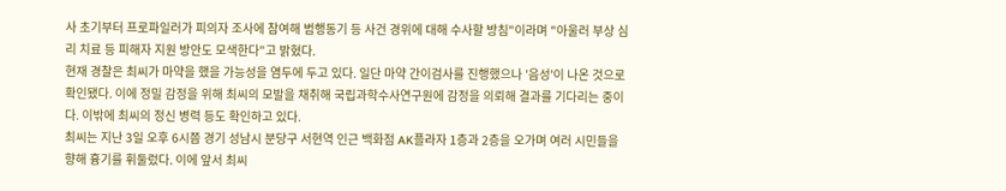사 초기부터 프로파일러가 피의자 조사에 참여해 범행동기 등 사건 경위에 대해 수사할 방침"이라며 "아울러 부상 심리 치료 등 피해자 지원 방안도 모색한다"고 밝혔다.
현재 경찰은 최씨가 마약을 했을 가능성을 염두에 두고 있다. 일단 마약 간이검사를 진행했으나 '음성'이 나온 것으로 확인됐다. 이에 정밀 감정을 위해 최씨의 모발을 채취해 국립과학수사연구원에 감정을 의뢰해 결과를 기다리는 중이다. 이밖에 최씨의 정신 병력 등도 확인하고 있다.
최씨는 지난 3일 오후 6시쯤 경기 성남시 분당구 서현역 인근 백화점 AK플라자 1층과 2층을 오가며 여러 시민들을 향해 흉기를 휘둘렀다. 이에 앞서 최씨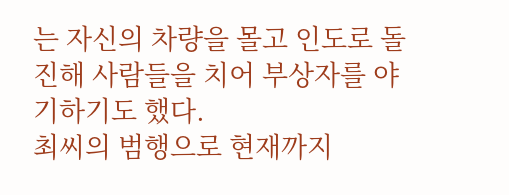는 자신의 차량을 몰고 인도로 돌진해 사람들을 치어 부상자를 야기하기도 했다.
최씨의 범행으로 현재까지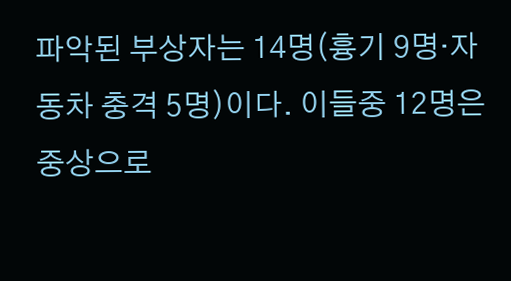파악된 부상자는 14명(흉기 9명·자동차 충격 5명)이다. 이들중 12명은 중상으로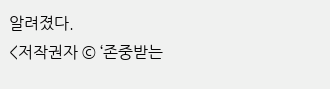알려졌다.
<저작권자 © ‘존중받는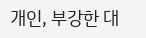개인, 부강한 대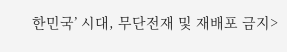한민국’ 시대, 무단전재 및 재배포 금지>